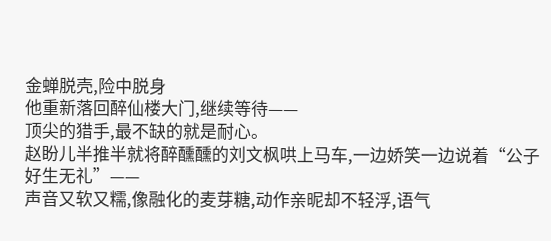金蝉脱壳,险中脱身
他重新落回醉仙楼大门,继续等待——
顶尖的猎手,最不缺的就是耐心。
赵盼儿半推半就将醉醺醺的刘文枫哄上马车,一边娇笑一边说着“公子好生无礼”——
声音又软又糯,像融化的麦芽糖,动作亲昵却不轻浮,语气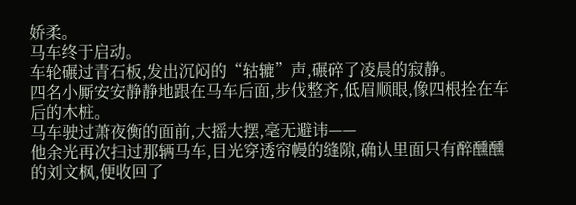娇柔。
马车终于启动。
车轮碾过青石板,发出沉闷的“轱辘”声,碾碎了凌晨的寂静。
四名小厮安安静静地跟在马车后面,步伐整齐,低眉顺眼,像四根拴在车后的木桩。
马车驶过萧夜衡的面前,大摇大摆,毫无避讳——
他余光再次扫过那辆马车,目光穿透帘幔的缝隙,确认里面只有醉醺醺的刘文枫,便收回了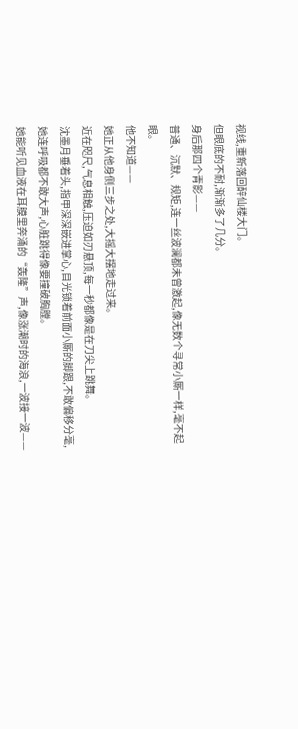视线,重新落回醉仙楼大门。
但眼底的不耐,渐渐多了几分。
身后那四个青影——
普通、沉默、规矩,连一丝波澜都未曾激起,像无数个寻常小厮一样,毫不起眼。
他不知道——
她正从他身侧三步之处,大摇大摆地走过来。
近在咫尺,气息相触,压迫如刃悬顶,每一秒都像是在刀尖上跳舞。
沈墨月垂着头,指甲深深嵌进掌心,目光锁着前面小厮的脚跟,不敢偏移分毫,她连呼吸都不敢大声,心脏跳得像要撞破胸膛。
她能听见血液在耳膜里奔涌的“轰隆”声,像涨潮时的海浪,一波接一波——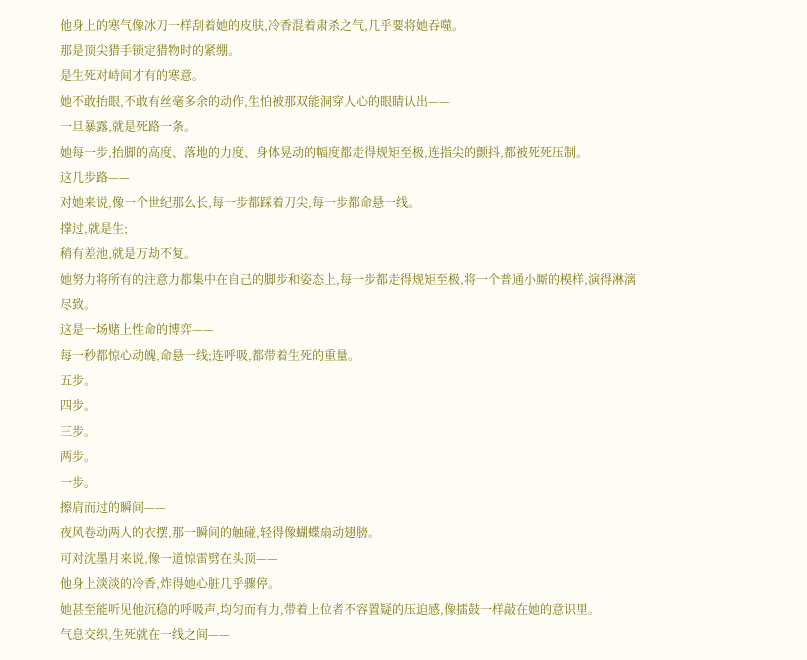他身上的寒气像冰刀一样刮着她的皮肤,冷香混着肃杀之气,几乎要将她吞噬。
那是顶尖猎手锁定猎物时的紧绷。
是生死对峙间才有的寒意。
她不敢抬眼,不敢有丝毫多余的动作,生怕被那双能洞穿人心的眼睛认出——
一旦暴露,就是死路一条。
她每一步,抬脚的高度、落地的力度、身体晃动的幅度都走得规矩至极,连指尖的颤抖,都被死死压制。
这几步路——
对她来说,像一个世纪那么长,每一步都踩着刀尖,每一步都命悬一线。
撑过,就是生;
稍有差池,就是万劫不复。
她努力将所有的注意力都集中在自己的脚步和姿态上,每一步都走得规矩至极,将一个普通小厮的模样,演得淋漓尽致。
这是一场赌上性命的博弈——
每一秒都惊心动魄,命悬一线;连呼吸,都带着生死的重量。
五步。
四步。
三步。
两步。
一步。
擦肩而过的瞬间——
夜风卷动两人的衣摆,那一瞬间的触碰,轻得像蝴蝶扇动翅膀。
可对沈墨月来说,像一道惊雷劈在头顶——
他身上淡淡的冷香,炸得她心脏几乎骤停。
她甚至能听见他沉稳的呼吸声,均匀而有力,带着上位者不容置疑的压迫感,像擂鼓一样敲在她的意识里。
气息交织,生死就在一线之间——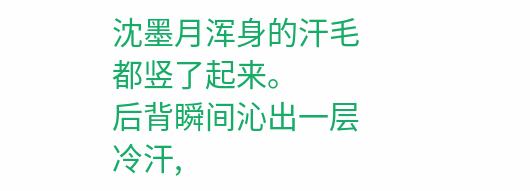沈墨月浑身的汗毛都竖了起来。
后背瞬间沁出一层冷汗,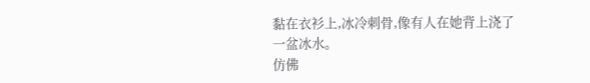黏在衣衫上,冰冷刺骨,像有人在她背上浇了一盆冰水。
仿佛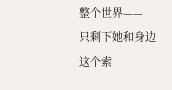整个世界——
只剩下她和身边这个索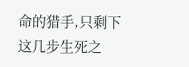命的猎手,只剩下这几步生死之